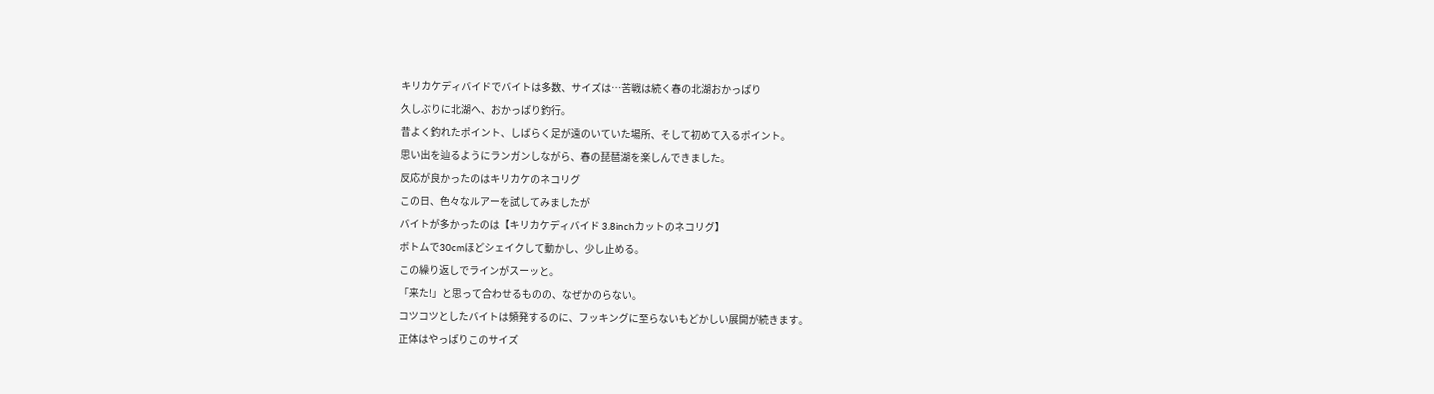キリカケディバイドでバイトは多数、サイズは…苦戦は続く春の北湖おかっぱり
久しぶりに北湖へ、おかっぱり釣行。
昔よく釣れたポイント、しばらく足が遠のいていた場所、そして初めて入るポイント。
思い出を辿るようにランガンしながら、春の琵琶湖を楽しんできました。
反応が良かったのはキリカケのネコリグ
この日、色々なルアーを試してみましたが
バイトが多かったのは【キリカケディバイド 3.8inchカットのネコリグ】
ボトムで30cmほどシェイクして動かし、少し止める。
この繰り返しでラインがスーッと。
「来た!」と思って合わせるものの、なぜかのらない。
コツコツとしたバイトは頻発するのに、フッキングに至らないもどかしい展開が続きます。
正体はやっぱりこのサイズ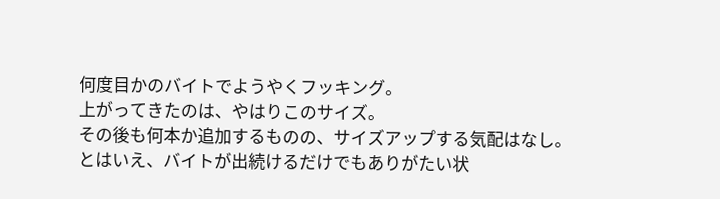何度目かのバイトでようやくフッキング。
上がってきたのは、やはりこのサイズ。
その後も何本か追加するものの、サイズアップする気配はなし。
とはいえ、バイトが出続けるだけでもありがたい状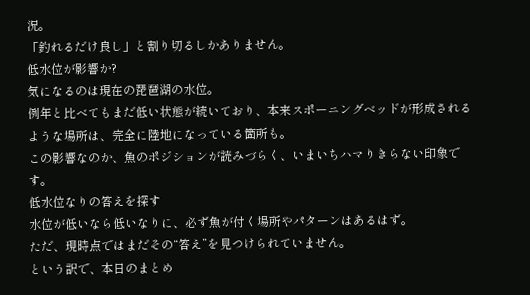況。
「釣れるだけ良し」と割り切るしかありません。
低水位が影響か?
気になるのは現在の琵琶湖の水位。
例年と比べてもまだ低い状態が続いており、本来スポーニングベッドが形成されるような場所は、完全に陸地になっている箇所も。
この影響なのか、魚のポジションが読みづらく、いまいちハマりきらない印象です。
低水位なりの答えを探す
水位が低いなら低いなりに、必ず魚が付く場所やパターンはあるはず。
ただ、現時点ではまだその“答え”を見つけられていません。
という訳で、本日のまとめ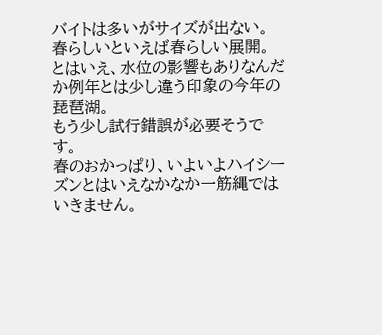バイトは多いがサイズが出ない。
春らしいといえば春らしい展開。
とはいえ、水位の影響もありなんだか例年とは少し違う印象の今年の琵琶湖。
もう少し試行錯誤が必要そうです。
春のおかっぱり、いよいよハイシーズンとはいえなかなか一筋縄ではいきません。